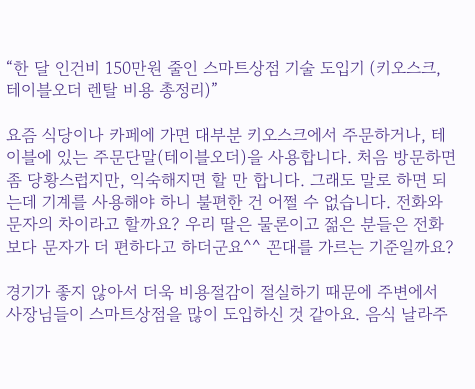“한 달 인건비 150만원 줄인 스마트상점 기술 도입기 (키오스크, 테이블오더 렌탈 비용 총정리)”

요즘 식당이나 카페에 가면 대부분 키오스크에서 주문하거나, 테이블에 있는 주문단말(테이블오더)을 사용합니다. 처음 방문하면 좀 당황스럽지만, 익숙해지면 할 만 합니다. 그래도 말로 하면 되는데 기계를 사용해야 하니 불편한 건 어쩔 수 없습니다. 전화와 문자의 차이라고 할까요? 우리 딸은 물론이고 젊은 분들은 전화보다 문자가 더 편하다고 하더군요^^ 꼰대를 가르는 기준일까요?

경기가 좋지 않아서 더욱 비용절감이 절실하기 때문에 주변에서 사장님들이 스마트상점을 많이 도입하신 것 같아요. 음식 날라주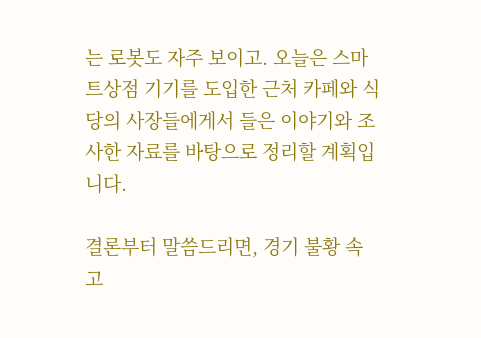는 로봇도 자주 보이고. 오늘은 스마트상점 기기를 도입한 근처 카페와 식당의 사장들에게서 들은 이야기와 조사한 자료를 바탕으로 정리할 계획입니다.

결론부터 말씀드리면, 경기 불황 속 고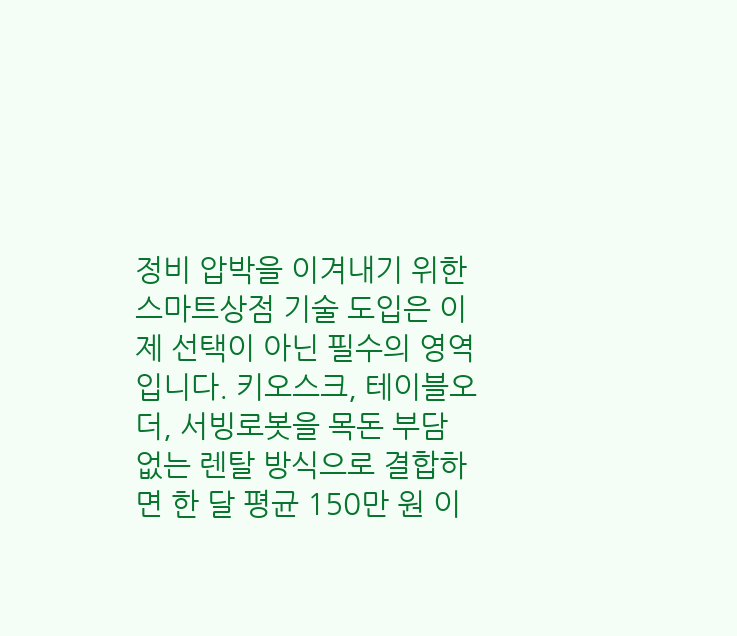정비 압박을 이겨내기 위한 스마트상점 기술 도입은 이제 선택이 아닌 필수의 영역입니다. 키오스크, 테이블오더, 서빙로봇을 목돈 부담 없는 렌탈 방식으로 결합하면 한 달 평균 150만 원 이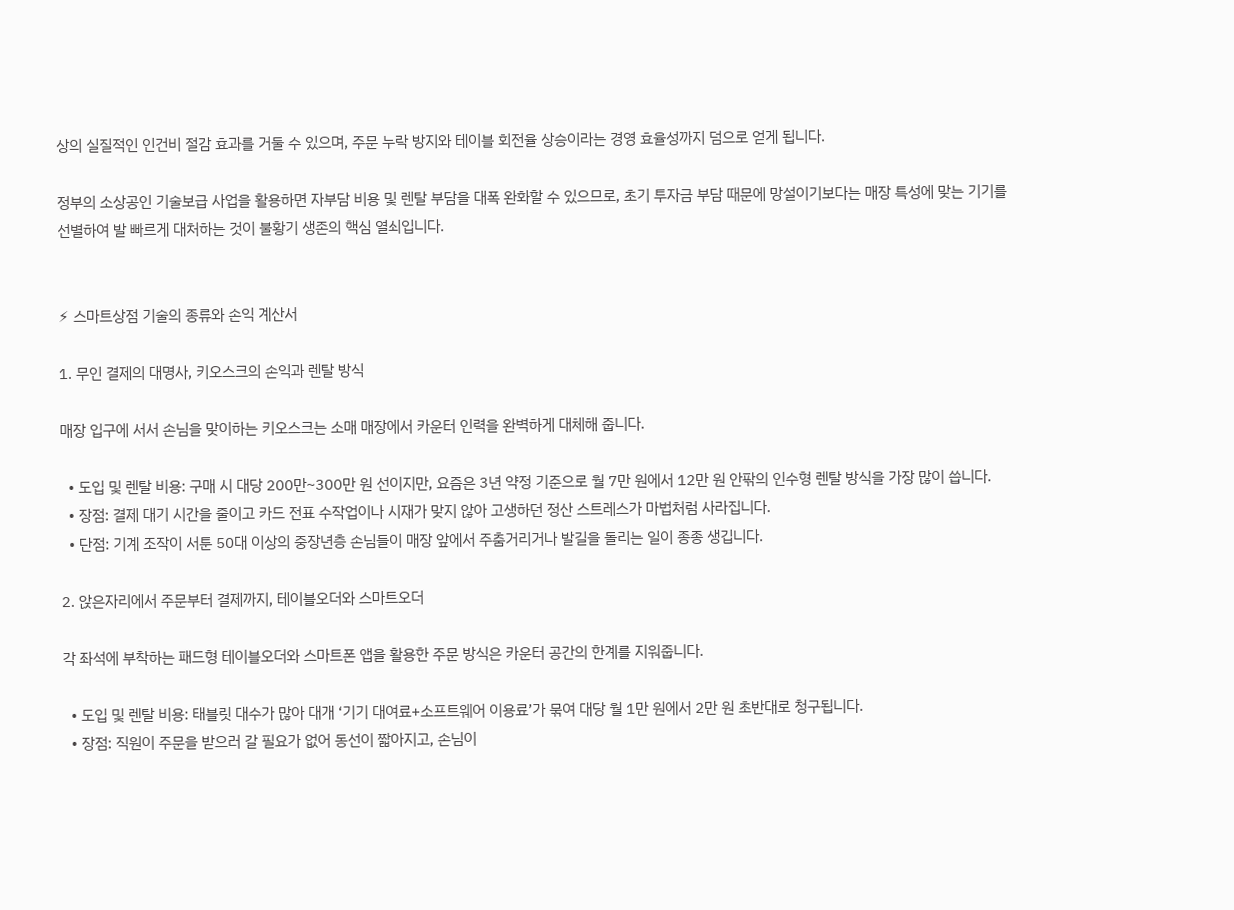상의 실질적인 인건비 절감 효과를 거둘 수 있으며, 주문 누락 방지와 테이블 회전율 상승이라는 경영 효율성까지 덤으로 얻게 됩니다.

정부의 소상공인 기술보급 사업을 활용하면 자부담 비용 및 렌탈 부담을 대폭 완화할 수 있으므로, 초기 투자금 부담 때문에 망설이기보다는 매장 특성에 맞는 기기를 선별하여 발 빠르게 대처하는 것이 불황기 생존의 핵심 열쇠입니다.


⚡ 스마트상점 기술의 종류와 손익 계산서

1. 무인 결제의 대명사, 키오스크의 손익과 렌탈 방식

매장 입구에 서서 손님을 맞이하는 키오스크는 소매 매장에서 카운터 인력을 완벽하게 대체해 줍니다.

  • 도입 및 렌탈 비용: 구매 시 대당 200만~300만 원 선이지만, 요즘은 3년 약정 기준으로 월 7만 원에서 12만 원 안팎의 인수형 렌탈 방식을 가장 많이 씁니다.
  • 장점: 결제 대기 시간을 줄이고 카드 전표 수작업이나 시재가 맞지 않아 고생하던 정산 스트레스가 마법처럼 사라집니다.
  • 단점: 기계 조작이 서툰 50대 이상의 중장년층 손님들이 매장 앞에서 주춤거리거나 발길을 돌리는 일이 종종 생깁니다.

2. 앉은자리에서 주문부터 결제까지, 테이블오더와 스마트오더

각 좌석에 부착하는 패드형 테이블오더와 스마트폰 앱을 활용한 주문 방식은 카운터 공간의 한계를 지워줍니다.

  • 도입 및 렌탈 비용: 태블릿 대수가 많아 대개 ‘기기 대여료+소프트웨어 이용료’가 묶여 대당 월 1만 원에서 2만 원 초반대로 청구됩니다.
  • 장점: 직원이 주문을 받으러 갈 필요가 없어 동선이 짧아지고, 손님이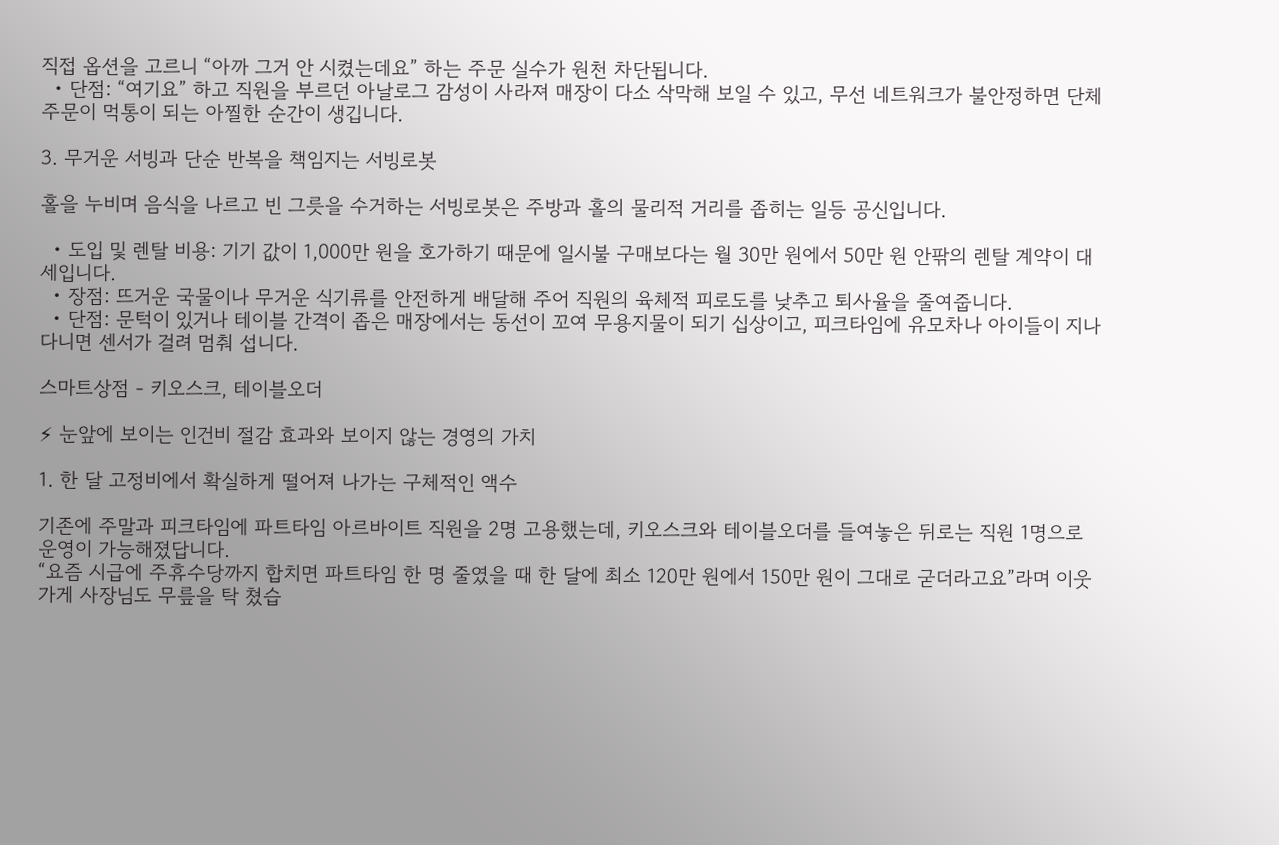직접 옵션을 고르니 “아까 그거 안 시켰는데요” 하는 주문 실수가 원천 차단됩니다.
  • 단점: “여기요” 하고 직원을 부르던 아날로그 감성이 사라져 매장이 다소 삭막해 보일 수 있고, 무선 네트워크가 불안정하면 단체 주문이 먹통이 되는 아찔한 순간이 생깁니다.

3. 무거운 서빙과 단순 반복을 책임지는 서빙로봇

홀을 누비며 음식을 나르고 빈 그릇을 수거하는 서빙로봇은 주방과 홀의 물리적 거리를 좁히는 일등 공신입니다.

  • 도입 및 렌탈 비용: 기기 값이 1,000만 원을 호가하기 때문에 일시불 구매보다는 월 30만 원에서 50만 원 안팎의 렌탈 계약이 대세입니다.
  • 장점: 뜨거운 국물이나 무거운 식기류를 안전하게 배달해 주어 직원의 육체적 피로도를 낮추고 퇴사율을 줄여줍니다.
  • 단점: 문턱이 있거나 테이블 간격이 좁은 매장에서는 동선이 꼬여 무용지물이 되기 십상이고, 피크타임에 유모차나 아이들이 지나다니면 센서가 걸려 멈춰 섭니다.

스마트상점 - 키오스크, 테이블오더

⚡ 눈앞에 보이는 인건비 절감 효과와 보이지 않는 경영의 가치

1. 한 달 고정비에서 확실하게 떨어져 나가는 구체적인 액수

기존에 주말과 피크타임에 파트타임 아르바이트 직원을 2명 고용했는데, 키오스크와 테이블오더를 들여놓은 뒤로는 직원 1명으로 운영이 가능해졌답니다.
“요즘 시급에 주휴수당까지 합치면 파트타임 한 명 줄였을 때 한 달에 최소 120만 원에서 150만 원이 그대로 굳더라고요”라며 이웃 가게 사장님도 무릎을 탁 쳤습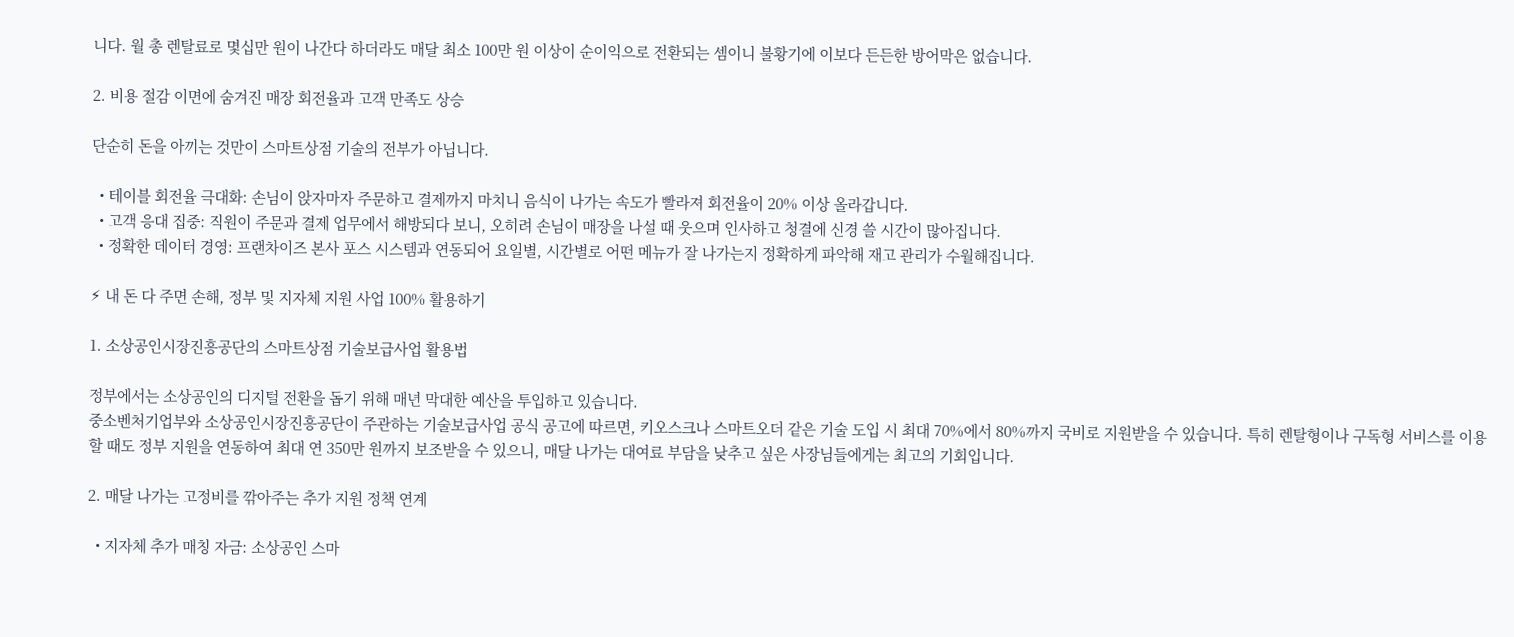니다. 월 총 렌탈료로 몇십만 원이 나간다 하더라도 매달 최소 100만 원 이상이 순이익으로 전환되는 셈이니 불황기에 이보다 든든한 방어막은 없습니다.

2. 비용 절감 이면에 숨겨진 매장 회전율과 고객 만족도 상승

단순히 돈을 아끼는 것만이 스마트상점 기술의 전부가 아닙니다.

  • 테이블 회전율 극대화: 손님이 앉자마자 주문하고 결제까지 마치니 음식이 나가는 속도가 빨라져 회전율이 20% 이상 올라갑니다.
  • 고객 응대 집중: 직원이 주문과 결제 업무에서 해방되다 보니, 오히려 손님이 매장을 나설 때 웃으며 인사하고 청결에 신경 쓸 시간이 많아집니다.
  • 정확한 데이터 경영: 프랜차이즈 본사 포스 시스템과 연동되어 요일별, 시간별로 어떤 메뉴가 잘 나가는지 정확하게 파악해 재고 관리가 수월해집니다.

⚡ 내 돈 다 주면 손해, 정부 및 지자체 지원 사업 100% 활용하기

1. 소상공인시장진흥공단의 스마트상점 기술보급사업 활용법

정부에서는 소상공인의 디지털 전환을 돕기 위해 매년 막대한 예산을 투입하고 있습니다.
중소벤처기업부와 소상공인시장진흥공단이 주관하는 기술보급사업 공식 공고에 따르면, 키오스크나 스마트오더 같은 기술 도입 시 최대 70%에서 80%까지 국비로 지원받을 수 있습니다. 특히 렌탈형이나 구독형 서비스를 이용할 때도 정부 지원을 연동하여 최대 연 350만 원까지 보조받을 수 있으니, 매달 나가는 대여료 부담을 낮추고 싶은 사장님들에게는 최고의 기회입니다.

2. 매달 나가는 고정비를 깎아주는 추가 지원 정책 연계

  • 지자체 추가 매칭 자금: 소상공인 스마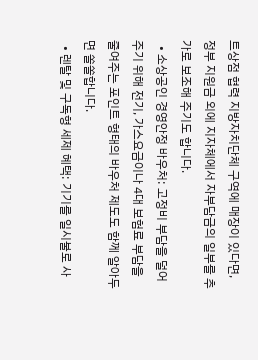트상점 협력 지방자치단체 구역에 매장이 있다면, 정부 지원금 외에 지자체에서 자부담금의 일부를 추가로 보조해 주기도 합니다.
  • 소상공인 경영안정 바우처: 고정비 부담을 덜어주기 위해 전기, 가스요금이나 4대 보험료 부담을 줄여주는 포인트 형태의 바우처 제도도 함께 알아두면 쏠쏠합니다.
  • 렌탈 및 구독형 세제 혜택: 기기를 일시불로 사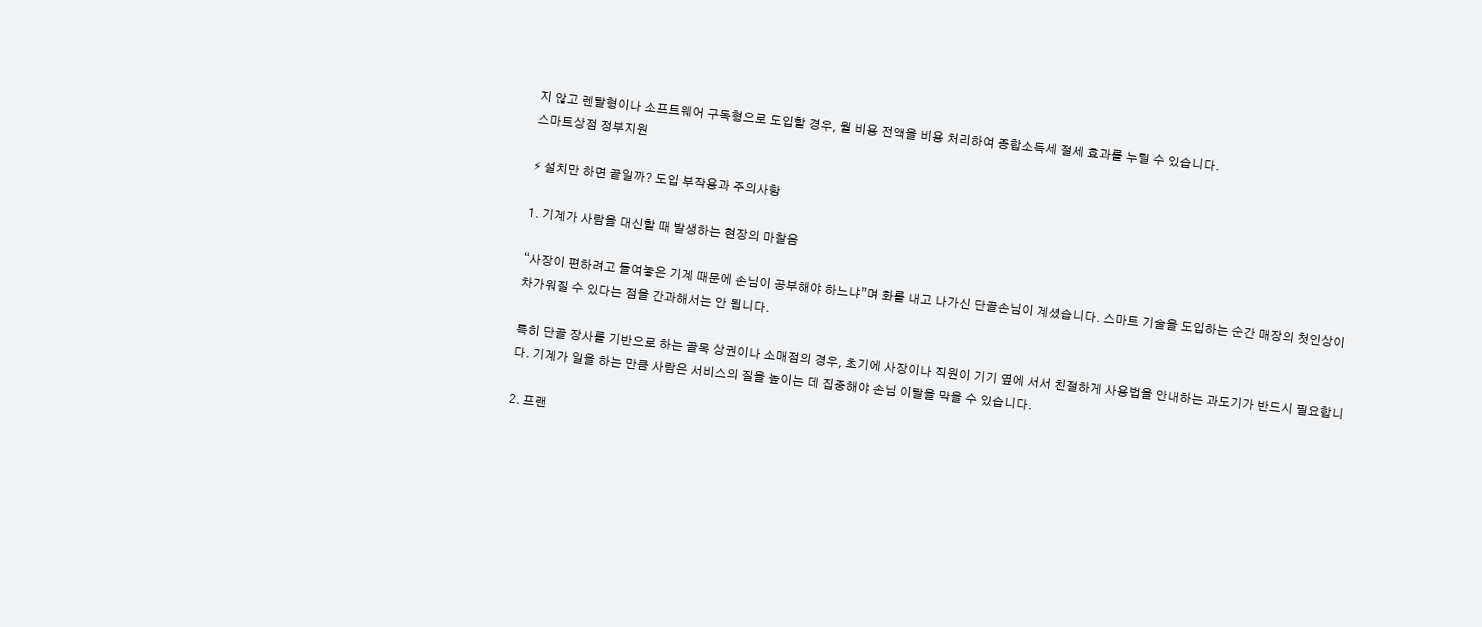지 않고 렌탈형이나 소프트웨어 구독형으로 도입할 경우, 월 비용 전액을 비용 처리하여 종합소득세 절세 효과를 누릴 수 있습니다.
스마트상점 정부지원

⚡ 설치만 하면 끝일까? 도입 부작용과 주의사항

1. 기계가 사람을 대신할 때 발생하는 현장의 마찰음

“사장이 편하려고 들여놓은 기계 때문에 손님이 공부해야 하느냐”며 화를 내고 나가신 단골손님이 계셨습니다. 스마트 기술을 도입하는 순간 매장의 첫인상이 차가워질 수 있다는 점을 간과해서는 안 됩니다.

특히 단골 장사를 기반으로 하는 골목 상권이나 소매점의 경우, 초기에 사장이나 직원이 기기 옆에 서서 친절하게 사용법을 안내하는 과도기가 반드시 필요합니다. 기계가 일을 하는 만큼 사람은 서비스의 질을 높이는 데 집중해야 손님 이탈을 막을 수 있습니다.

2. 프랜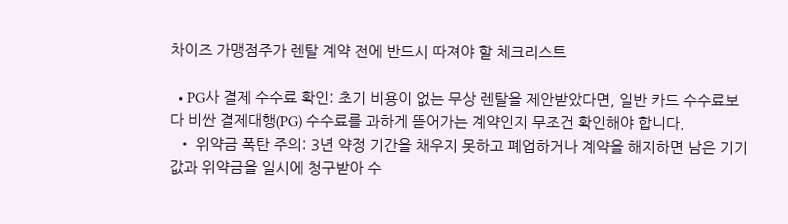차이즈 가맹점주가 렌탈 계약 전에 반드시 따져야 할 체크리스트

  • PG사 결제 수수료 확인: 초기 비용이 없는 무상 렌탈을 제안받았다면, 일반 카드 수수료보다 비싼 결제대행(PG) 수수료를 과하게 뜯어가는 계약인지 무조건 확인해야 합니다.
  • 위약금 폭탄 주의: 3년 약정 기간을 채우지 못하고 폐업하거나 계약을 해지하면 남은 기기 값과 위약금을 일시에 청구받아 수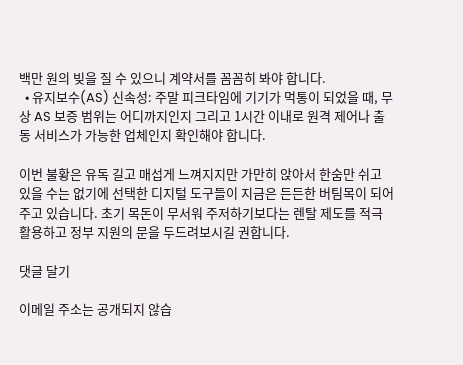백만 원의 빚을 질 수 있으니 계약서를 꼼꼼히 봐야 합니다.
  • 유지보수(AS) 신속성: 주말 피크타임에 기기가 먹통이 되었을 때, 무상 AS 보증 범위는 어디까지인지 그리고 1시간 이내로 원격 제어나 출동 서비스가 가능한 업체인지 확인해야 합니다.

이번 불황은 유독 길고 매섭게 느껴지지만 가만히 앉아서 한숨만 쉬고 있을 수는 없기에 선택한 디지털 도구들이 지금은 든든한 버팀목이 되어주고 있습니다. 초기 목돈이 무서워 주저하기보다는 렌탈 제도를 적극 활용하고 정부 지원의 문을 두드려보시길 권합니다.

댓글 달기

이메일 주소는 공개되지 않습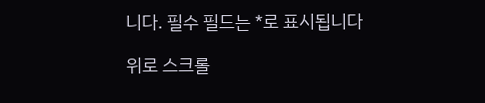니다. 필수 필드는 *로 표시됩니다

위로 스크롤